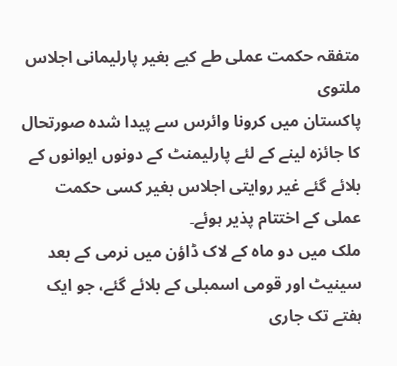متفقہ حکمت عملی طے کیے بغیر پارلیمانی اجلاس ملتوی
پاکستان میں کرونا وائرس سے پیدا شدہ صورتحال کا جائزہ لینے کے لئے پارلیمنٹ کے دونوں ایوانوں کے بلائے گئے غیر روایتی اجلاس بغیر کسی حکمت عملی کے اختتام پذیر ہوئے۔
ملک میں دو ماہ کے لاک ڈاؤن میں نرمی کے بعد سینیٹ اور قومی اسمبلی کے بلائے گئے، جو ایک ہفتے تک جاری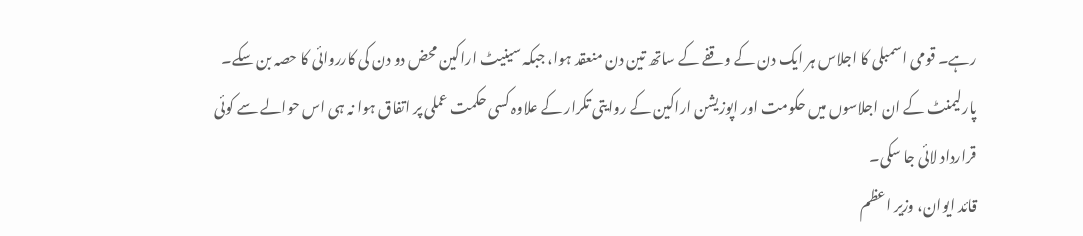رہے۔ قومی اسمبلی کا اجلاس ہر ایک دن کے وقفے کے ساتھ تین دن منعقد ہوا، جبکہ سینیٹ اراکین محض دو دن کی کارروائی کا حصہ بن سکے۔
پارلیمنٹ کے ان اجلاسوں میں حکومت اور اپوزیشن اراکین کے روایتی تکرار کے علاوہ کسی حکمت عملی پر اتفاق ہوا نہ ہی اس حوالے سے کوئی قرارداد لائی جا سکی۔
قائد ایوان، وزیر اعظم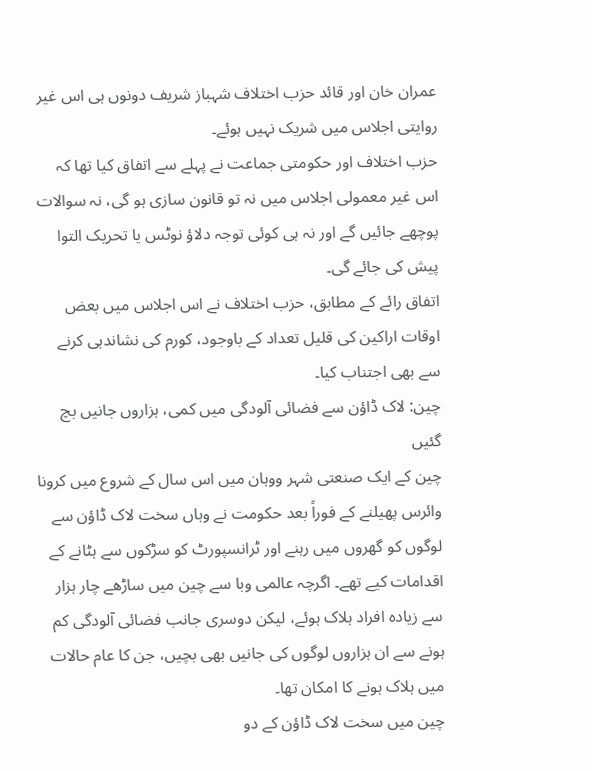عمران خان اور قائد حزب اختلاف شہباز شریف دونوں ہی اس غیر روایتی اجلاس میں شریک نہیں ہوئے۔
حزب اختلاف اور حکومتی جماعت نے پہلے سے اتفاق کیا تھا کہ اس غیر معمولی اجلاس میں نہ تو قانون سازی ہو گی، نہ سوالات پوچھے جائیں گے اور نہ ہی کوئی توجہ دلاؤ نوٹس یا تحریک التوا پیش کی جائے گی۔
اتفاق رائے کے مطابق، حزب اختلاف نے اس اجلاس میں بعض اوقات اراکین کی قلیل تعداد کے باوجود، کورم کی نشاندہی کرنے سے بھی اجتناب کیا۔
چین: لاک ڈاؤن سے فضائی آلودگی میں کمی، ہزاروں جانیں بچ گئیں
چین کے ایک صنعتی شہر ووہان میں اس سال کے شروع میں کرونا وائرس پھیلنے کے فوراً بعد حکومت نے وہاں سخت لاک ڈاؤن سے لوگوں کو گھروں میں رہنے اور ٹرانسپورٹ کو سڑکوں سے ہٹانے کے اقدامات کیے تھے۔ اگرچہ عالمی وبا سے چین میں ساڑھے چار ہزار سے زیادہ افراد ہلاک ہوئے، لیکن دوسری جانب فضائی آلودگی کم ہونے سے ان ہزاروں لوگوں کی جانیں بھی بچیں، جن کا عام حالات میں ہلاک ہونے کا امکان تھا۔
چین میں سخت لاک ڈاؤن کے دو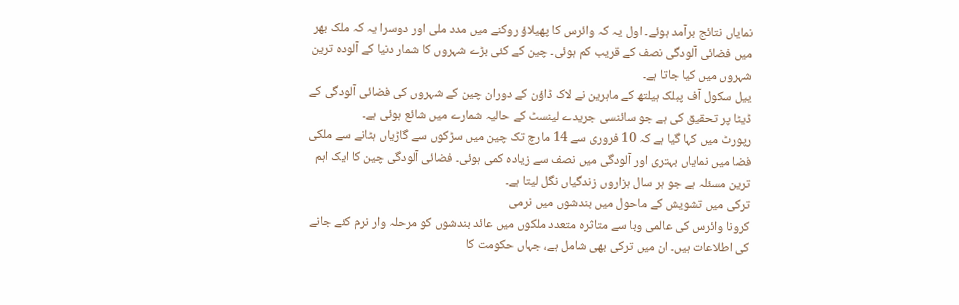نمایاں نتائج برآمد ہوئے۔ اول یہ کہ وائرس کا پھیلاؤ روکنے میں مدد ملی اور دوسرا یہ کہ ملک بھر میں فضائی آلودگی نصف کے قریب کم ہوئی۔ چین کے کئی بڑے شہروں کا شمار دنیا کے آلودہ ترین شہروں میں کیا جاتا ہے۔
ییل سکول آف پبلک ہیلتھ کے ماہرین نے لاک ڈاؤن کے دوران چین کے شہروں کی فضائی آلودگی کے ڈیٹا پر تحقیق کی ہے جو سائنسی جریدے لینسٹ کے حالیہ شمارے میں شائع ہوئی ہے۔
رپورٹ میں کہا گیا ہے کہ 10 فروری سے 14 مارچ تک چین میں سڑکوں سے گاڑیاں ہٹانے سے ملکی فضا میں نمایاں بہتری اور آلودگی میں نصف سے زیادہ کمی ہوئی۔ فضائی آلودگی چین کا ایک اہم ترین مسئلہ ہے جو ہر سال ہزاروں زندگیاں نگل لیتا ہے۔
ترکی میں تشویش کے ماحول میں بندشوں میں نرمی
کرونا وائرس کی عالمی وبا سے متاثرہ متعدد ملکوں میں عائد بندشوں کو مرحلہ وار نرم کئے جانے کی اطلاعات ہیں۔ ان میں ترکی بھی شامل ہے، جہاں حکومت کا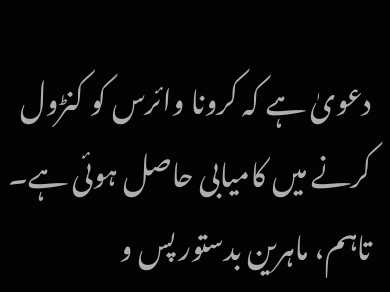دعویٰ ہے کہ کرونا وائرس کو کنڑول کرنے میں کامیابی حاصل ہوئی ہے۔
تاہم، ماہرین بدستور پس و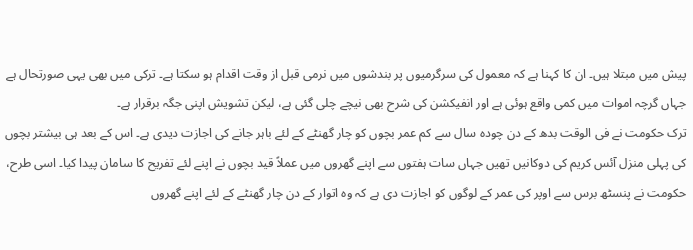پیش میں مبتلا ہیں۔ ان کا کہنا ہے کہ معمول کی سرگرمیوں پر بندشوں میں نرمی قبل از وقت اقدام ہو سکتا ہے۔ ترکی میں بھی یہی صورتحال ہے جہاں گرچہ اموات میں کمی واقع ہوئی ہے اور انفیکشن کی شرح بھی نیچے چلی گئی ہے، لیکن تشویش اپنی جگہ برقرار ہے۔
ترک حکومت نے فی الوقت بدھ کے دن چودہ سال سے کم عمر بچوں کو چار گھنٹے کے لئے باہر جانے کی اجازت دیدی ہے۔ اس کے بعد ہی بیشتر بچوں کی پہلی منزل آئس کریم کی دوکانیں تھیں جہاں سات ہفتوں سے اپنے گھروں میں عملاً قید بچوں نے اپنے لئے تفریح کا سامان پیدا کیا۔ اسی طرح، حکومت نے پنسٹھ برس سے اوپر کی عمر کے لوگوں کو اجازت دی ہے کہ وہ اتوار کے دن چار گھنٹے کے لئے اپنے گھروں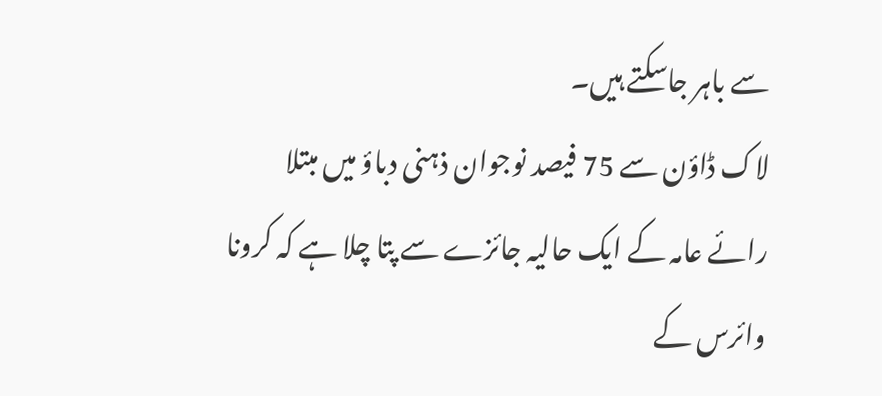سے باہر جاسکتے ہیں۔
لاک ڈاؤن سے 75 فیصد نوجوان ذہنی دباؤ میں مبتلا
رائے عامہ کے ایک حالیہ جائزے سے پتا چلا ہے کہ کرونا وائرس کے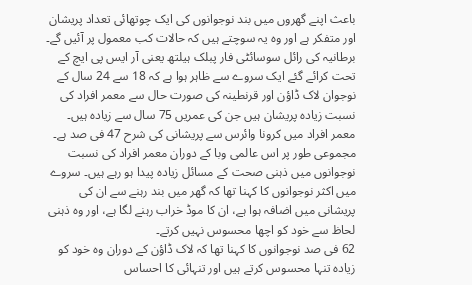باعث اپنے گھروں میں بند نوجوانوں کی ایک چوتھائی تعداد پریشان اور متفکر ہے اور وہ یہ سوچتے ہیں کہ حالات کب معمول پر آئیں گے۔
برطانیہ کی رائل سوسائٹی فار پبلک ہیلتھ یعنی آر ایس پی ایچ کے تحت کرائے گئے ایک سروے سے ظاہر ہوا ہے کہ 18 سے 24 سال کے نوجوان لاک ڈاؤن اور قرنطینہ کی صورت حال سے معمر افراد کی نسبت زیادہ پریشان ہیں جن کی عمریں 75 سال سے زیادہ ہیں۔ معمر افراد میں کرونا وائرس سے پریشانی کی شرح 47 فی صد ہے۔
مجموعی طور پر اس عالمی وبا کے دوران معمر افراد کی نسبت نوجوانوں میں ذہنی صحت کے مسائل زیادہ پیدا ہو رہے ہیں۔ سروے میں اکثر نوجوانوں کا کہنا تھا کہ گھر میں بند رہنے سے ان کی پریشانی میں اضافہ ہوا ہے، ان کا موڈ خراب رہنے لگا ہے، اور وہ ذہنی لحاظ سے خود کو اچھا محسوس نہیں کرتے۔
62 فی صد نوجوانوں کا کہنا تھا کہ لاک ڈاؤن کے دوران وہ خود کو زیادہ تنہا محسوس کرتے ہیں اور تنہائی کا احساس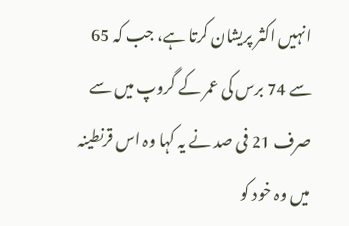انہیں اکثر پریشان کرتا ہے، جب کہ 65 سے 74 برس کی عمر کے گروپ میں سے صرف 21 فی صد نے یہ کہا وہ اس قرنطینہ میں وہ خود کو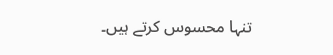تنہا محسوس کرتے ہیں۔